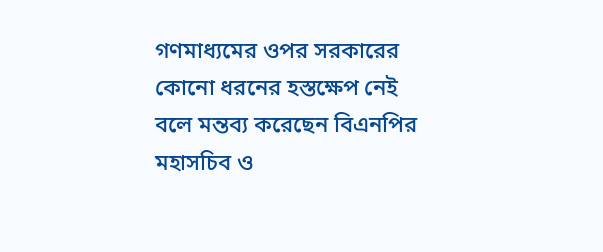গণমাধ্যমের ওপর সরকারের কোনো ধরনের হস্তক্ষেপ নেই বলে মন্তব্য করেছেন বিএনপির মহাসচিব ও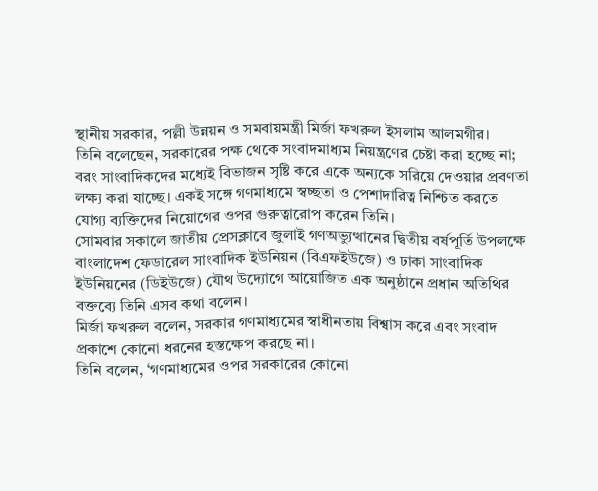স্থানীয় সরকার, পল্লী উন্নয়ন ও সমবায়মন্ত্রী মির্জা ফখরুল ইসলাম আলমগীর।
তিনি বলেছেন, সরকারের পক্ষ থেকে সংবাদমাধ্যম নিয়ন্ত্রণের চেষ্টা করা হচ্ছে না; বরং সাংবাদিকদের মধ্যেই বিভাজন সৃষ্টি করে একে অন্যকে সরিয়ে দেওয়ার প্রবণতা লক্ষ্য করা যাচ্ছে। একই সঙ্গে গণমাধ্যমে স্বচ্ছতা ও পেশাদারিত্ব নিশ্চিত করতে যোগ্য ব্যক্তিদের নিয়োগের ওপর গুরুত্বারোপ করেন তিনি।
সোমবার সকালে জাতীয় প্রেসক্লাবে জুলাই গণঅভ্যুত্থানের দ্বিতীয় বর্ষপূর্তি উপলক্ষে বাংলাদেশ ফেডারেল সাংবাদিক ইউনিয়ন (বিএফইউজে) ও ঢাকা সাংবাদিক ইউনিয়নের (ডিইউজে) যৌথ উদ্যোগে আয়োজিত এক অনুষ্ঠানে প্রধান অতিথির বক্তব্যে তিনি এসব কথা বলেন।
মির্জা ফখরুল বলেন, সরকার গণমাধ্যমের স্বাধীনতায় বিশ্বাস করে এবং সংবাদ প্রকাশে কোনো ধরনের হস্তক্ষেপ করছে না।
তিনি বলেন, ‘গণমাধ্যমের ওপর সরকারের কোনো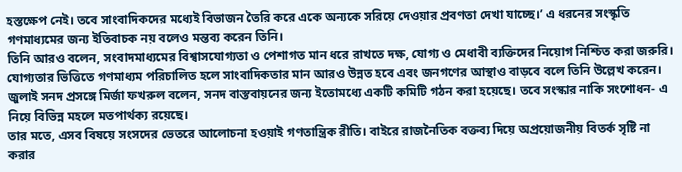হস্তক্ষেপ নেই। তবে সাংবাদিকদের মধ্যেই বিভাজন তৈরি করে একে অন্যকে সরিয়ে দেওয়ার প্রবণতা দেখা যাচ্ছে।’ এ ধরনের সংস্কৃতি গণমাধ্যমের জন্য ইতিবাচক নয় বলেও মন্তব্য করেন তিনি।
তিনি আরও বলেন, সংবাদমাধ্যমের বিশ্বাসযোগ্যতা ও পেশাগত মান ধরে রাখতে দক্ষ, যোগ্য ও মেধাবী ব্যক্তিদের নিয়োগ নিশ্চিত করা জরুরি। যোগ্যতার ভিত্তিতে গণমাধ্যম পরিচালিত হলে সাংবাদিকতার মান আরও উন্নত হবে এবং জনগণের আস্থাও বাড়বে বলে তিনি উল্লেখ করেন।
জুলাই সনদ প্রসঙ্গে মির্জা ফখরুল বলেন, সনদ বাস্তবায়নের জন্য ইতোমধ্যে একটি কমিটি গঠন করা হয়েছে। তবে সংস্কার নাকি সংশোধন- এ নিয়ে বিভিন্ন মহলে মতপার্থক্য রয়েছে।
তার মতে, এসব বিষয়ে সংসদের ভেতরে আলোচনা হওয়াই গণতান্ত্রিক রীতি। বাইরে রাজনৈতিক বক্তব্য দিয়ে অপ্রয়োজনীয় বিতর্ক সৃষ্টি না করার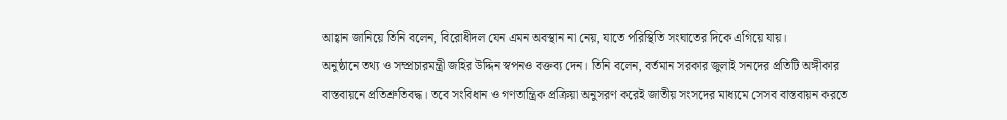আহ্বান জানিয়ে তিনি বলেন, বিরোধীদল যেন এমন অবস্থান না নেয়, যাতে পরিস্থিতি সংঘাতের দিকে এগিয়ে যায়।
অনুষ্ঠানে তথ্য ও সম্প্রচারমন্ত্রী জহির উদ্দিন স্বপনও বক্তব্য দেন। তিনি বলেন, বর্তমান সরকার জুলাই সনদের প্রতিটি অঙ্গীকার বাস্তবায়নে প্রতিশ্রুতিবদ্ধ। তবে সংবিধান ও গণতান্ত্রিক প্রক্রিয়া অনুসরণ করেই জাতীয় সংসদের মাধ্যমে সেসব বাস্তবায়ন করতে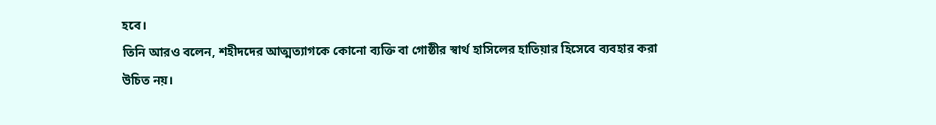হবে।
তিনি আরও বলেন, শহীদদের আত্মত্যাগকে কোনো ব্যক্তি বা গোষ্ঠীর স্বার্থ হাসিলের হাতিয়ার হিসেবে ব্যবহার করা উচিত নয়।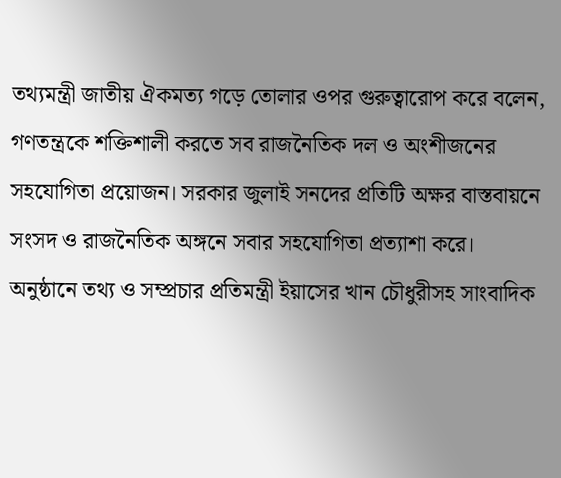তথ্যমন্ত্রী জাতীয় ঐকমত্য গড়ে তোলার ওপর গুরুত্বারোপ করে বলেন, গণতন্ত্রকে শক্তিশালী করতে সব রাজনৈতিক দল ও অংশীজনের সহযোগিতা প্রয়োজন। সরকার জুলাই সনদের প্রতিটি অক্ষর বাস্তবায়নে সংসদ ও রাজনৈতিক অঙ্গনে সবার সহযোগিতা প্রত্যাশা করে।
অনুষ্ঠানে তথ্য ও সম্প্রচার প্রতিমন্ত্রী ইয়াসের খান চৌধুরীসহ সাংবাদিক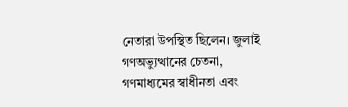নেতারা উপস্থিত ছিলেন। জুলাই গণঅভ্যুত্থানের চেতনা, গণমাধ্যমের স্বাধীনতা এবং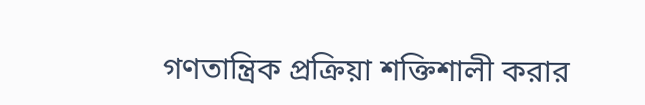গণতান্ত্রিক প্রক্রিয়া শক্তিশালী করার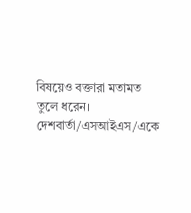বিষয়েও বক্তারা মতামত তুলে ধরেন।
দেশবার্তা/এসআইএস/একে